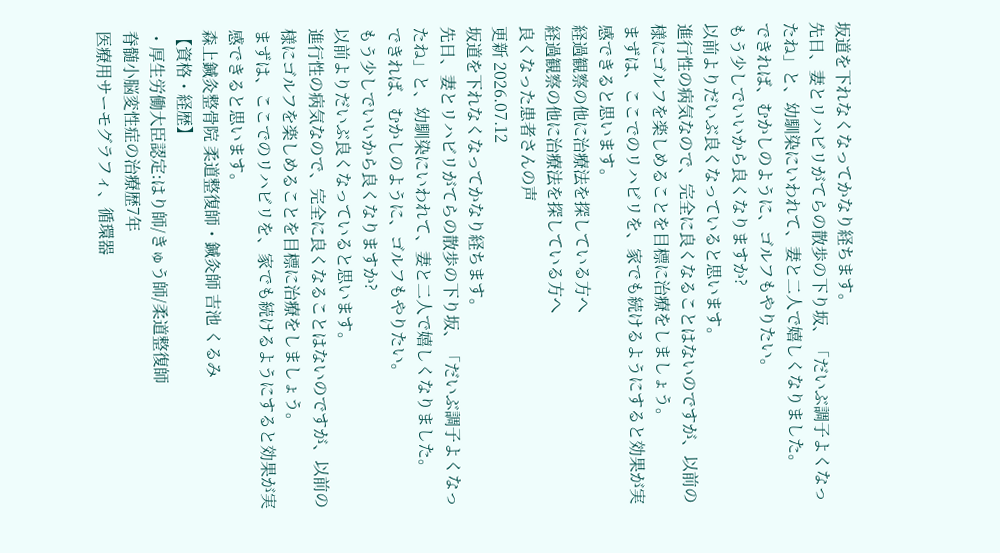坂道を下れなくなってかなり経ちます。
先日、妻とリハビリがてらの散歩の下り坂、「だいぶ調子よくなったね」と、幼馴染にいわれて、妻と二人で嬉しくなりました。
できれば、むかしのように、ゴルフもやりたい。
もう少しでいいから良くなりますか?
以前よりだいぶ良くなっていると思います。
進行性の病気なので、完全に良くなることはないのですが、以前の様にゴルフを楽しめることを目標に治療をしましょう。
まずは、ここでのリハビリを、家でも続けるようにすると効果が実感できると思います。
経過観察の他に治療法を探している方へ
経過観察の他に治療法を探している方へ
良くなった患者さんの声
更新 2026.07.12
坂道を下れなくなってかなり経ちます。
先日、妻とリハビリがてらの散歩の下り坂、「だいぶ調子よくなったね」と、幼馴染にいわれて、妻と二人で嬉しくなりました。
できれば、むかしのように、ゴルフもやりたい。
もう少しでいいから良くなりますか?
以前よりだいぶ良くなっていると思います。
進行性の病気なので、完全に良くなることはないのですが、以前の様にゴルフを楽しめることを目標に治療をしましょう。
まずは、ここでのリハビリを、家でも続けるようにすると効果が実感できると思います。
森上鍼灸整骨院 柔道整復師・鍼灸師 吉池 くるみ
【資格・経歴】
・厚生労働大臣認定:はり師/きゅう師/柔道整復師
脊髄小脳変性症の治療歴7年
医療用サーモグラフィ、循環器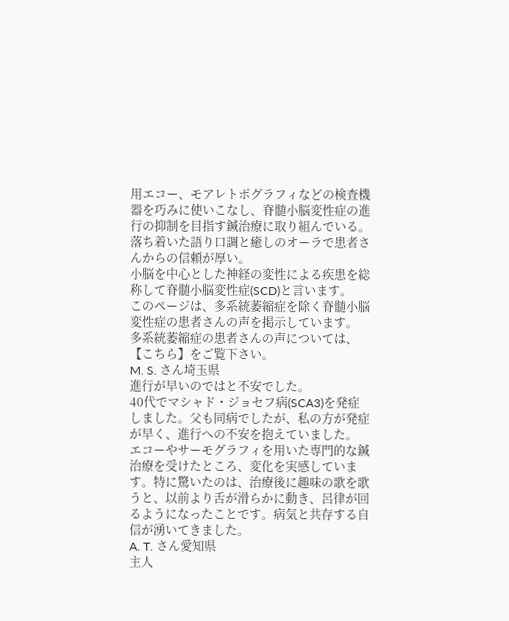用エコー、モアレトポグラフィなどの検査機器を巧みに使いこなし、脊髄小脳変性症の進行の抑制を目指す鍼治療に取り組んでいる。
落ち着いた語り口調と癒しのオーラで患者さんからの信頼が厚い。
小脳を中心とした神経の変性による疾患を総称して脊髄小脳変性症(SCD)と言います。
このページは、多系統萎縮症を除く脊髄小脳変性症の患者さんの声を掲示しています。
多系統萎縮症の患者さんの声については、【こちら】をご覧下さい。
M. S. さん埼玉県
進行が早いのではと不安でした。
40代でマシャド・ジョセフ病(SCA3)を発症しました。父も同病でしたが、私の方が発症が早く、進行への不安を抱えていました。
エコーやサーモグラフィを用いた専門的な鍼治療を受けたところ、変化を実感しています。特に驚いたのは、治療後に趣味の歌を歌うと、以前より舌が滑らかに動き、呂律が回るようになったことです。病気と共存する自信が湧いてきました。
A. T. さん愛知県
主人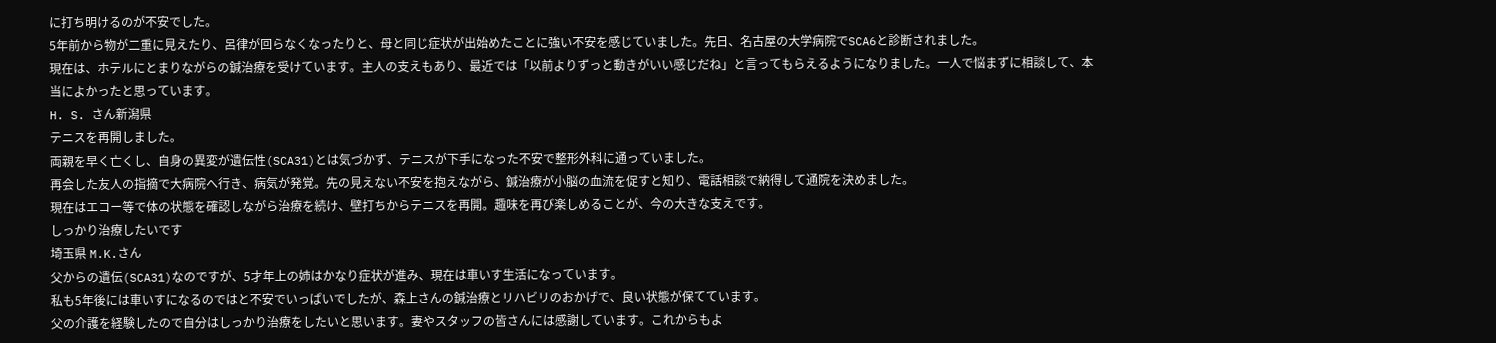に打ち明けるのが不安でした。
5年前から物が二重に見えたり、呂律が回らなくなったりと、母と同じ症状が出始めたことに強い不安を感じていました。先日、名古屋の大学病院でSCA6と診断されました。
現在は、ホテルにとまりながらの鍼治療を受けています。主人の支えもあり、最近では「以前よりずっと動きがいい感じだね」と言ってもらえるようになりました。一人で悩まずに相談して、本当によかったと思っています。
H. S. さん新潟県
テニスを再開しました。
両親を早く亡くし、自身の異変が遺伝性(SCA31)とは気づかず、テニスが下手になった不安で整形外科に通っていました。
再会した友人の指摘で大病院へ行き、病気が発覚。先の見えない不安を抱えながら、鍼治療が小脳の血流を促すと知り、電話相談で納得して通院を決めました。
現在はエコー等で体の状態を確認しながら治療を続け、壁打ちからテニスを再開。趣味を再び楽しめることが、今の大きな支えです。
しっかり治療したいです
埼玉県 M.K.さん
父からの遺伝(SCA31)なのですが、5才年上の姉はかなり症状が進み、現在は車いす生活になっています。
私も5年後には車いすになるのではと不安でいっぱいでしたが、森上さんの鍼治療とリハビリのおかげで、良い状態が保てています。
父の介護を経験したので自分はしっかり治療をしたいと思います。妻やスタッフの皆さんには感謝しています。これからもよ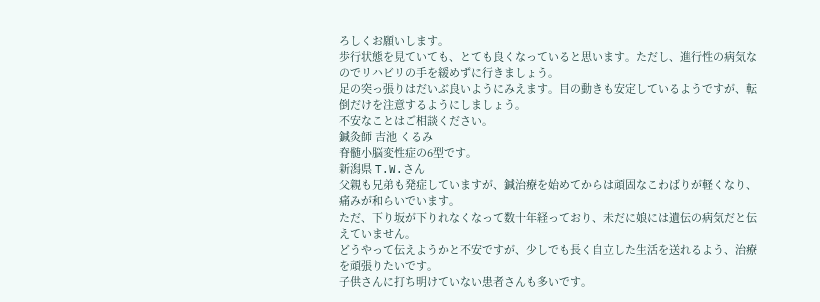ろしくお願いします。
歩行状態を見ていても、とても良くなっていると思います。ただし、進行性の病気なのでリハビリの手を緩めずに行きましょう。
足の突っ張りはだいぶ良いようにみえます。目の動きも安定しているようですが、転倒だけを注意するようにしましょう。
不安なことはご相談ください。
鍼灸師 吉池 くるみ
脊髄小脳変性症の6型です。
新潟県 T.W.さん
父親も兄弟も発症していますが、鍼治療を始めてからは頑固なこわばりが軽くなり、痛みが和らいでいます。
ただ、下り坂が下りれなくなって数十年経っており、未だに娘には遺伝の病気だと伝えていません。
どうやって伝えようかと不安ですが、少しでも長く自立した生活を送れるよう、治療を頑張りたいです。
子供さんに打ち明けていない患者さんも多いです。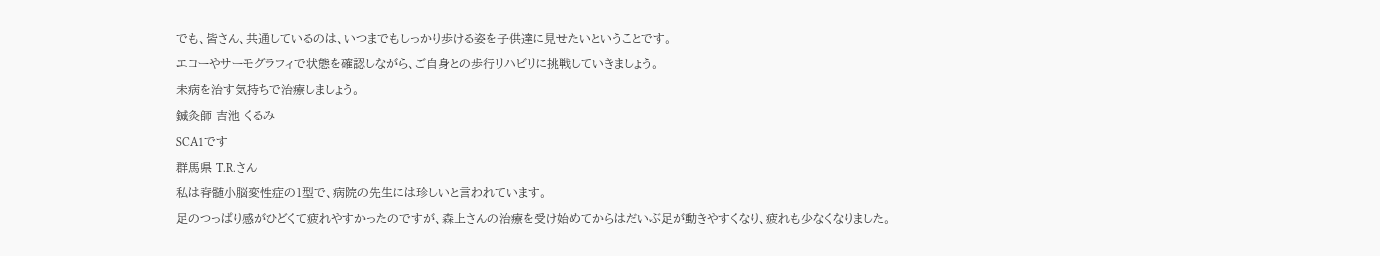でも、皆さん、共通しているのは、いつまでもしっかり歩ける姿を子供達に見せたいということです。
エコーやサーモグラフィで状態を確認しながら、ご自身との歩行リハビリに挑戦していきましょう。
未病を治す気持ちで治療しましょう。
鍼灸師 吉池 くるみ
SCA1です
群馬県 T.R.さん
私は脊髄小脳変性症の1型で、病院の先生には珍しいと言われています。
足のつっぱり感がひどくて疲れやすかったのですが、森上さんの治療を受け始めてからはだいぶ足が動きやすくなり、疲れも少なくなりました。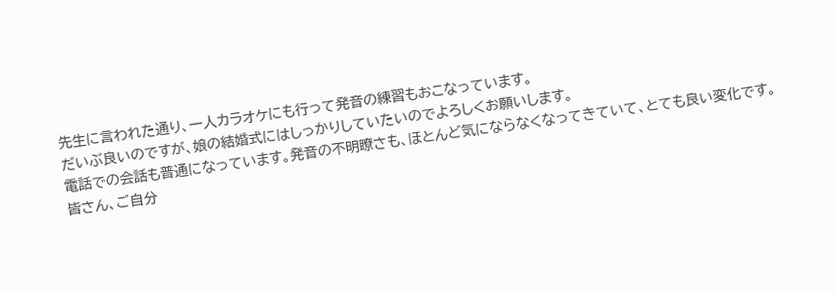先生に言われた通り、一人カラオケにも行って発音の練習もおこなっています。
だいぶ良いのですが、娘の結婚式にはしっかりしていたいのでよろしくお願いします。
電話での会話も普通になっています。発音の不明瞭さも、ほとんど気にならなくなってきていて、とても良い変化です。
皆さん、ご自分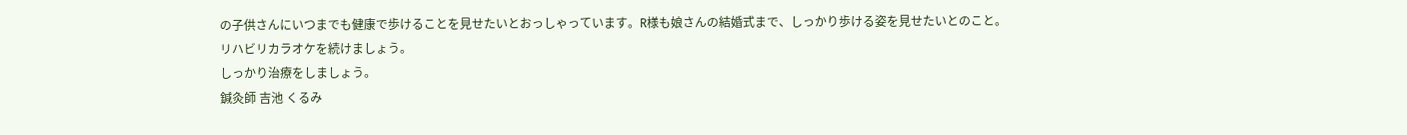の子供さんにいつまでも健康で歩けることを見せたいとおっしゃっています。R様も娘さんの結婚式まで、しっかり歩ける姿を見せたいとのこと。
リハビリカラオケを続けましょう。
しっかり治療をしましょう。
鍼灸師 吉池 くるみ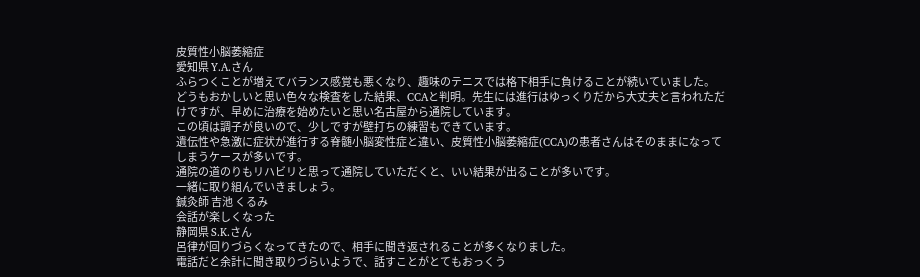皮質性小脳萎縮症
愛知県 Y.A.さん
ふらつくことが増えてバランス感覚も悪くなり、趣味のテニスでは格下相手に負けることが続いていました。
どうもおかしいと思い色々な検査をした結果、CCAと判明。先生には進行はゆっくりだから大丈夫と言われただけですが、早めに治療を始めたいと思い名古屋から通院しています。
この頃は調子が良いので、少しですが壁打ちの練習もできています。
遺伝性や急激に症状が進行する脊髄小脳変性症と違い、皮質性小脳萎縮症(CCA)の患者さんはそのままになってしまうケースが多いです。
通院の道のりもリハビリと思って通院していただくと、いい結果が出ることが多いです。
一緒に取り組んでいきましょう。
鍼灸師 吉池 くるみ
会話が楽しくなった
静岡県 S.K.さん
呂律が回りづらくなってきたので、相手に聞き返されることが多くなりました。
電話だと余計に聞き取りづらいようで、話すことがとてもおっくう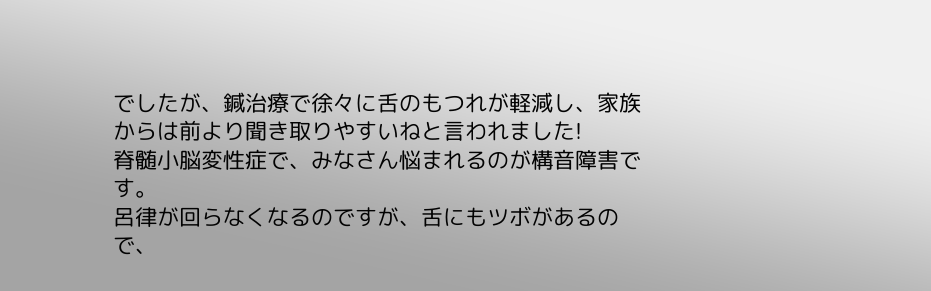でしたが、鍼治療で徐々に舌のもつれが軽減し、家族からは前より聞き取りやすいねと言われました!
脊髄小脳変性症で、みなさん悩まれるのが構音障害です。
呂律が回らなくなるのですが、舌にもツボがあるので、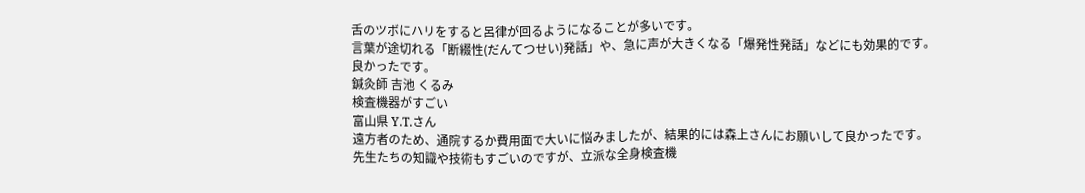舌のツボにハリをすると呂律が回るようになることが多いです。
言葉が途切れる「断綴性(だんてつせい)発話」や、急に声が大きくなる「爆発性発話」などにも効果的です。
良かったです。
鍼灸師 吉池 くるみ
検査機器がすごい
富山県 Y.T.さん
遠方者のため、通院するか費用面で大いに悩みましたが、結果的には森上さんにお願いして良かったです。
先生たちの知識や技術もすごいのですが、立派な全身検査機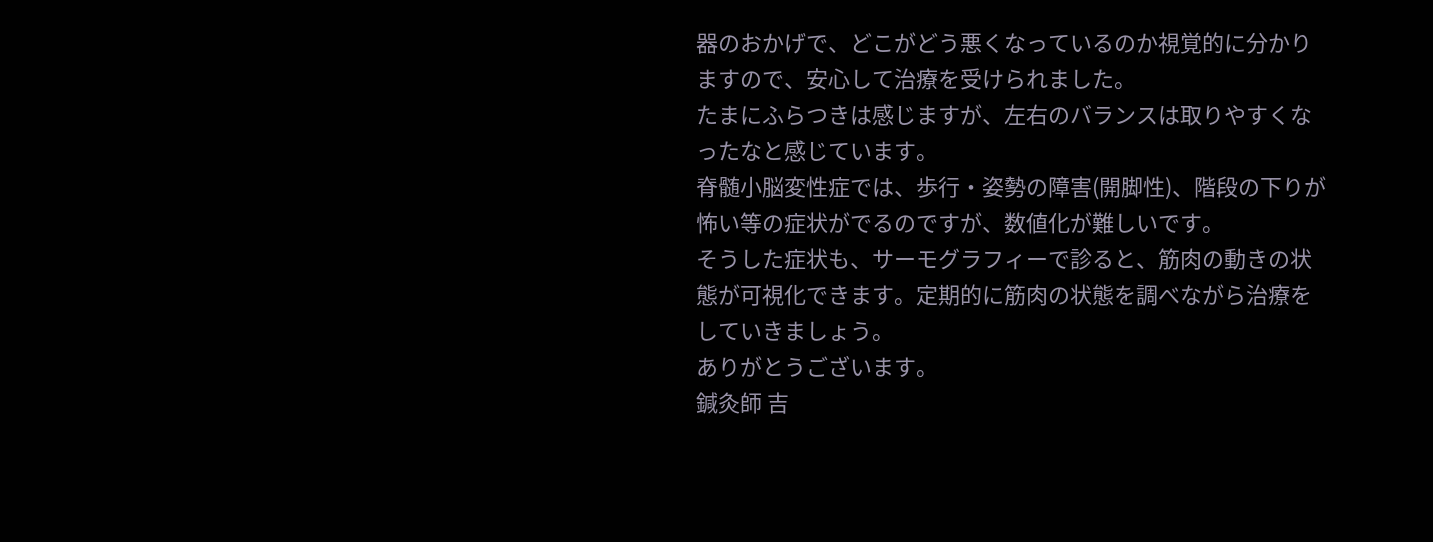器のおかげで、どこがどう悪くなっているのか視覚的に分かりますので、安心して治療を受けられました。
たまにふらつきは感じますが、左右のバランスは取りやすくなったなと感じています。
脊髄小脳変性症では、歩行・姿勢の障害(開脚性)、階段の下りが怖い等の症状がでるのですが、数値化が難しいです。
そうした症状も、サーモグラフィーで診ると、筋肉の動きの状態が可視化できます。定期的に筋肉の状態を調べながら治療をしていきましょう。
ありがとうございます。
鍼灸師 吉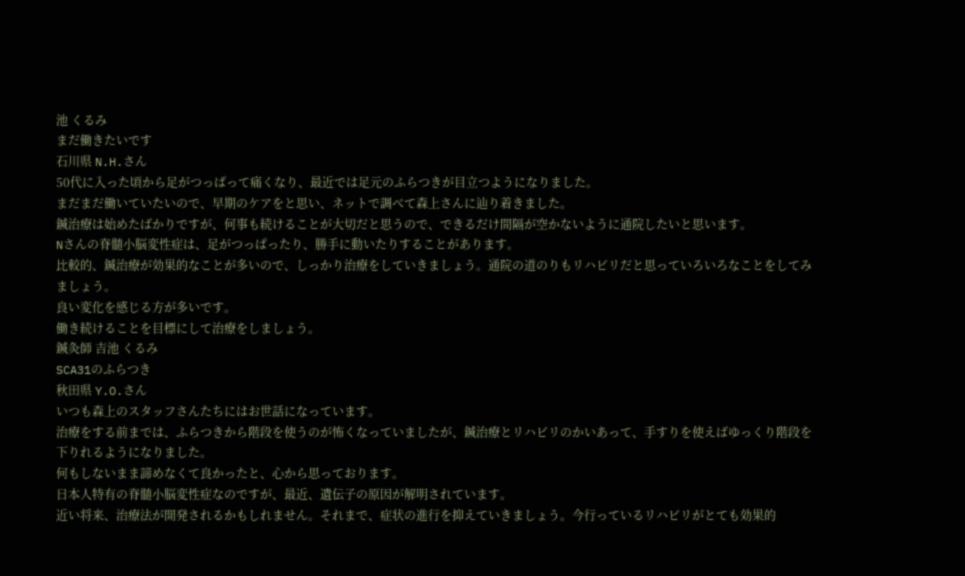池 くるみ
まだ働きたいです
石川県 N.H.さん
50代に入った頃から足がつっぱって痛くなり、最近では足元のふらつきが目立つようになりました。
まだまだ働いていたいので、早期のケアをと思い、ネットで調べて森上さんに辿り着きました。
鍼治療は始めたばかりですが、何事も続けることが大切だと思うので、できるだけ間隔が空かないように通院したいと思います。
Nさんの脊髄小脳変性症は、足がつっぱったり、勝手に動いたりすることがあります。
比較的、鍼治療が効果的なことが多いので、しっかり治療をしていきましょう。通院の道のりもリハビリだと思っていろいろなことをしてみましょう。
良い変化を感じる方が多いです。
働き続けることを目標にして治療をしましょう。
鍼灸師 吉池 くるみ
SCA31のふらつき
秋田県 Y.O.さん
いつも森上のスタッフさんたちにはお世話になっています。
治療をする前までは、ふらつきから階段を使うのが怖くなっていましたが、鍼治療とリハビリのかいあって、手すりを使えばゆっくり階段を下りれるようになりました。
何もしないまま諦めなくて良かったと、心から思っております。
日本人特有の脊髄小脳変性症なのですが、最近、遺伝子の原因が解明されています。
近い将来、治療法が開発されるかもしれません。それまで、症状の進行を抑えていきましょう。今行っているリハビリがとても効果的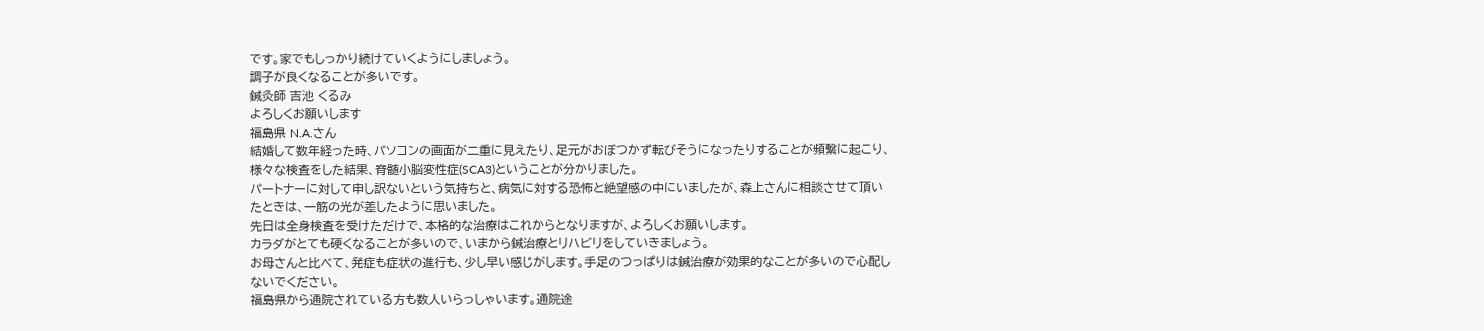です。家でもしっかり続けていくようにしましょう。
調子が良くなることが多いです。
鍼灸師 吉池 くるみ
よろしくお願いします
福島県 N.A.さん
結婚して数年経った時、パソコンの画面が二重に見えたり、足元がおぼつかず転びそうになったりすることが頻繫に起こり、様々な検査をした結果、脊髄小脳変性症(SCA3)ということが分かりました。
パートナーに対して申し訳ないという気持ちと、病気に対する恐怖と絶望感の中にいましたが、森上さんに相談させて頂いたときは、一筋の光が差したように思いました。
先日は全身検査を受けただけで、本格的な治療はこれからとなりますが、よろしくお願いします。
カラダがとても硬くなることが多いので、いまから鍼治療とリハビリをしていきましょう。
お母さんと比べて、発症も症状の進行も、少し早い感じがします。手足のつっぱりは鍼治療が効果的なことが多いので心配しないでください。
福島県から通院されている方も数人いらっしゃいます。通院途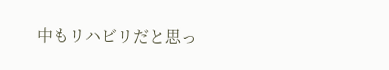中もリハビリだと思っ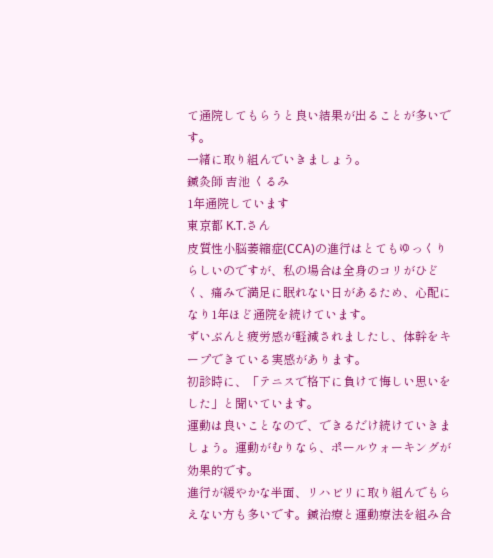て通院してもらうと良い結果が出ることが多いです。
一緒に取り組んでいきましょう。
鍼灸師 吉池 くるみ
1年通院しています
東京都 K.T.さん
皮質性小脳萎縮症(CCA)の進行はとてもゆっくりらしいのですが、私の場合は全身のコリがひどく、痛みで満足に眠れない日があるため、心配になり1年ほど通院を続けています。
ずいぶんと疲労感が軽減されましたし、体幹をキープできている実感があります。
初診時に、「テニスで格下に負けて悔しい思いをした」と聞いています。
運動は良いことなので、できるだけ続けていきましょう。運動がむりなら、ポールウォーキングが効果的です。
進行が緩やかな半面、リハビリに取り組んでもらえない方も多いです。鍼治療と運動療法を組み合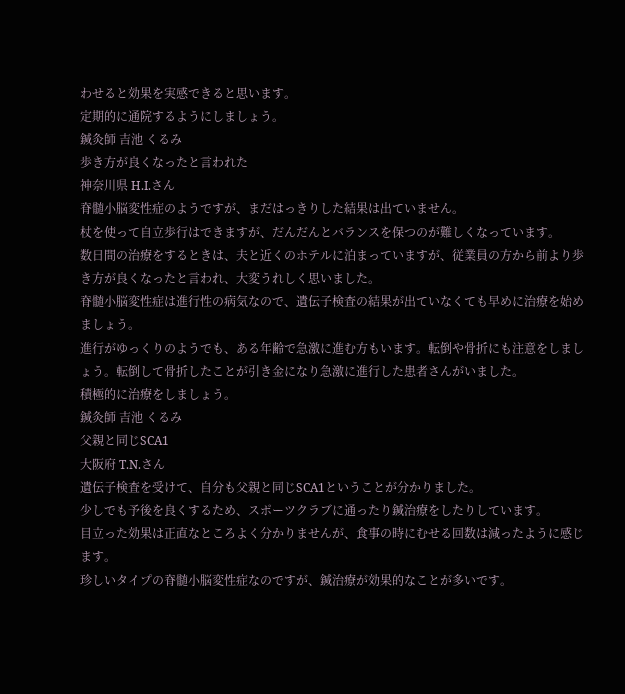わせると効果を実感できると思います。
定期的に通院するようにしましょう。
鍼灸師 吉池 くるみ
歩き方が良くなったと言われた
神奈川県 H.I.さん
脊髄小脳変性症のようですが、まだはっきりした結果は出ていません。
杖を使って自立歩行はできますが、だんだんとバランスを保つのが難しくなっています。
数日間の治療をするときは、夫と近くのホテルに泊まっていますが、従業員の方から前より歩き方が良くなったと言われ、大変うれしく思いました。
脊髄小脳変性症は進行性の病気なので、遺伝子検査の結果が出ていなくても早めに治療を始めましょう。
進行がゆっくりのようでも、ある年齢で急激に進む方もいます。転倒や骨折にも注意をしましょう。転倒して骨折したことが引き金になり急激に進行した患者さんがいました。
積極的に治療をしましょう。
鍼灸師 吉池 くるみ
父親と同じSCA1
大阪府 T.N.さん
遺伝子検査を受けて、自分も父親と同じSCA1ということが分かりました。
少しでも予後を良くするため、スポーツクラブに通ったり鍼治療をしたりしています。
目立った効果は正直なところよく分かりませんが、食事の時にむせる回数は減ったように感じます。
珍しいタイプの脊髄小脳変性症なのですが、鍼治療が効果的なことが多いです。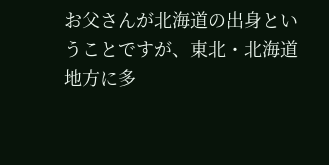お父さんが北海道の出身ということですが、東北・北海道地方に多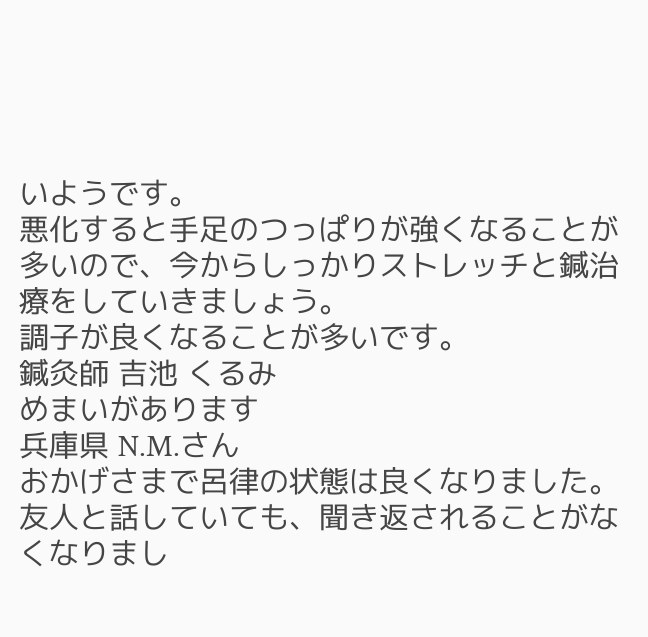いようです。
悪化すると手足のつっぱりが強くなることが多いので、今からしっかりストレッチと鍼治療をしていきましょう。
調子が良くなることが多いです。
鍼灸師 吉池 くるみ
めまいがあります
兵庫県 N.M.さん
おかげさまで呂律の状態は良くなりました。友人と話していても、聞き返されることがなくなりまし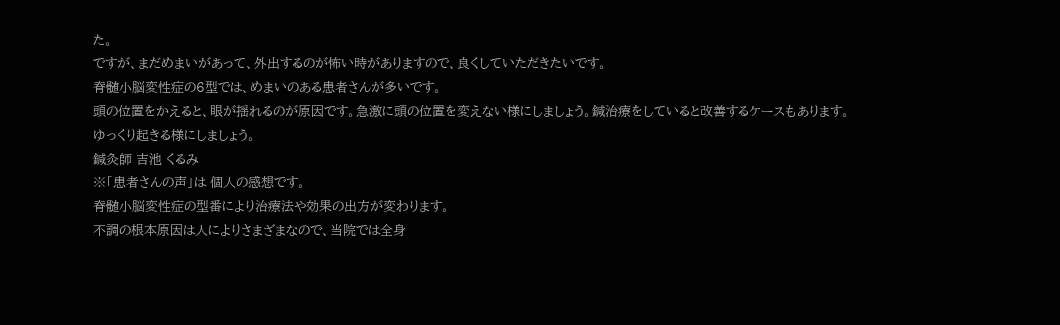た。
ですが、まだめまいがあって、外出するのが怖い時がありますので、良くしていただきたいです。
脊髄小脳変性症の6型では、めまいのある患者さんが多いです。
頭の位置をかえると、眼が揺れるのが原因です。急激に頭の位置を変えない様にしましょう。鍼治療をしていると改善するケースもあります。
ゆっくり起きる様にしましょう。
鍼灸師 吉池 くるみ
※「患者さんの声」は 個人の感想です。
脊髄小脳変性症の型番により治療法や効果の出方が変わります。
不調の根本原因は人によりさまざまなので、当院では全身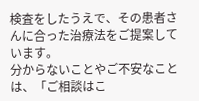検査をしたうえで、その患者さんに合った治療法をご提案しています。
分からないことやご不安なことは、「ご相談はこ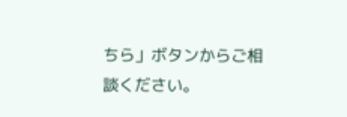ちら」ボタンからご相談ください。